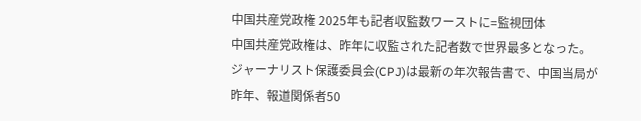中国共産党政権 2025年も記者収監数ワーストに=監視団体
中国共産党政権は、昨年に収監された記者数で世界最多となった。
ジャーナリスト保護委員会(CPJ)は最新の年次報告書で、中国当局が昨年、報道関係者50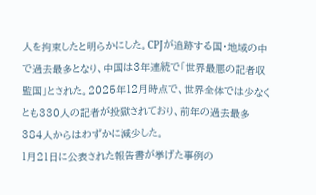人を拘束したと明らかにした。CPJが追跡する国・地域の中で過去最多となり、中国は3年連続で「世界最悪の記者収監国」とされた。2025年12月時点で、世界全体では少なくとも330人の記者が投獄されており、前年の過去最多384人からはわずかに減少した。
1月21日に公表された報告書が挙げた事例の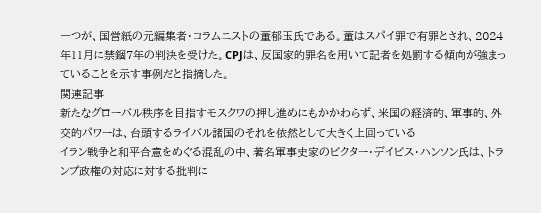一つが、国営紙の元編集者・コラムニストの董郁玉氏である。董はスパイ罪で有罪とされ、2024年11月に禁錮7年の判決を受けた。CPJは、反国家的罪名を用いて記者を処罰する傾向が強まっていることを示す事例だと指摘した。
関連記事
新たなグローバル秩序を目指すモスクワの押し進めにもかかわらず、米国の経済的、軍事的、外交的パワーは、台頭するライバル諸国のそれを依然として大きく上回っている
イラン戦争と和平合意をめぐる混乱の中、著名軍事史家のビクター・デイビス・ハンソン氏は、トランプ政権の対応に対する批判に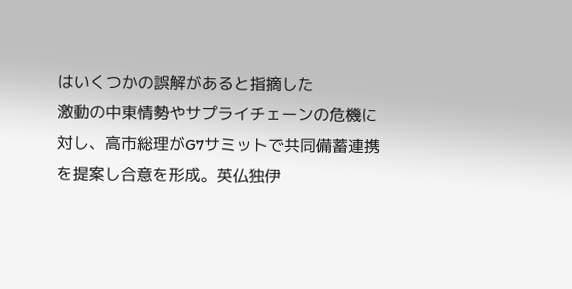はいくつかの誤解があると指摘した
激動の中東情勢やサプライチェーンの危機に対し、高市総理がG7サミットで共同備蓄連携を提案し合意を形成。英仏独伊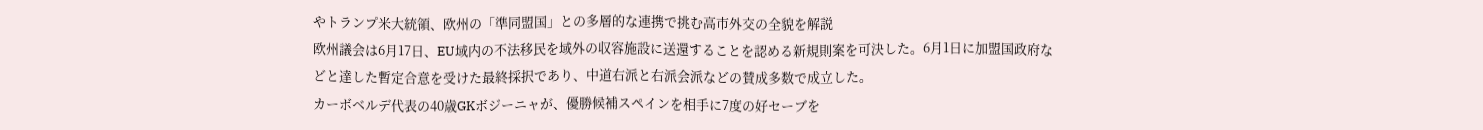やトランプ米大統領、欧州の「準同盟国」との多層的な連携で挑む高市外交の全貌を解説
欧州議会は6月17日、EU域内の不法移民を域外の収容施設に送還することを認める新規則案を可決した。6月1日に加盟国政府などと達した暫定合意を受けた最終採択であり、中道右派と右派会派などの賛成多数で成立した。
カーボベルデ代表の40歳GKボジーニャが、優勝候補スペインを相手に7度の好セーブを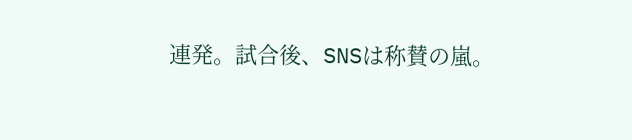連発。試合後、SNSは称賛の嵐。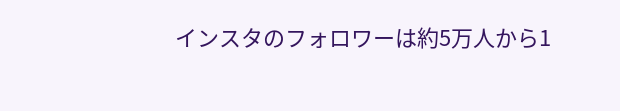インスタのフォロワーは約5万人から1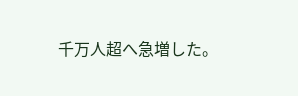千万人超へ急増した。